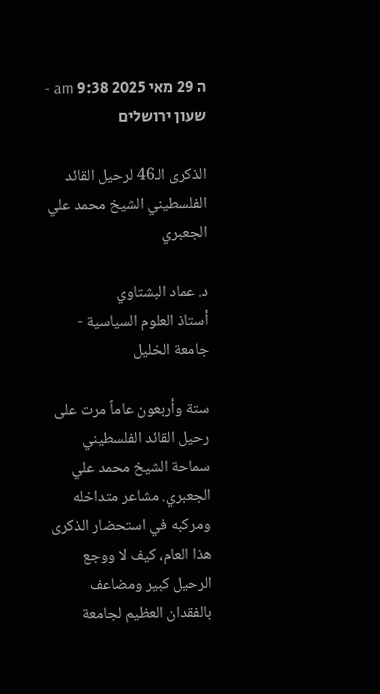ה 29 מאי 2025 9:38 am - שעון ירושלים

الذكرى الـ46 لرحيل القائد الفلسطيني الشيخ محمد علي الجعبري

د. عماد البشتاوي
أستاذ العلوم السياسية - جامعة الخليل

ستة وأربعون عاماً مرت على رحيل القائد الفلسطيني سماحة الشيخ محمد علي الجعبري. مشاعر متداخله ومركبه في استحضار الذكرى هذا العام، كيف لا ووجع الرحيل كبير ومضاعف بالفقدان العظيم لجامعة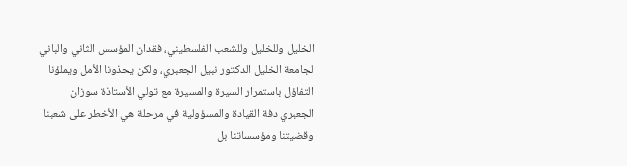الخليل وللخليل وللشعب الفلسطيني، فقدان المؤسس الثاني والباني لجامعة الخليل الدكتور نبيل الجعبري، ولكن يحذونا الأمل ويملؤنا التفاؤل باستمرار السيرة والمسيرة مع تولي الأستاذة سوزان الجعبري دفة القيادة والمسؤولية في مرحلة هي الأخطر على شعبنا وقضيتنا ومؤسساتنا بل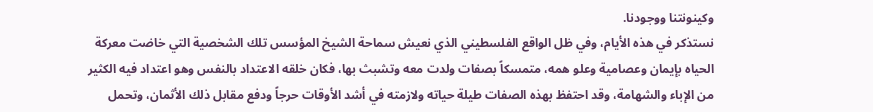وكينونتنا ووجودنا.
نستذكر في هذه الأيام، وفي ظل الواقع الفلسطيني الذي نعيش سماحة الشيخ المؤسس تلك الشخصية التي خاضت معركة الحياه بإيمان وعصامية وعلو همه، متمسكاً بصفات ولدت معه وتشبث بها، فكان خلقه الاعتداد بالنفس وهو اعتداد فيه الكثير من الإباء والشهامة، وقد احتفظ بهذه الصفات طيلة حياته ولازمته في أشد الأوقات حرجاً ودفع مقابل ذلك الأثمان، وتحمل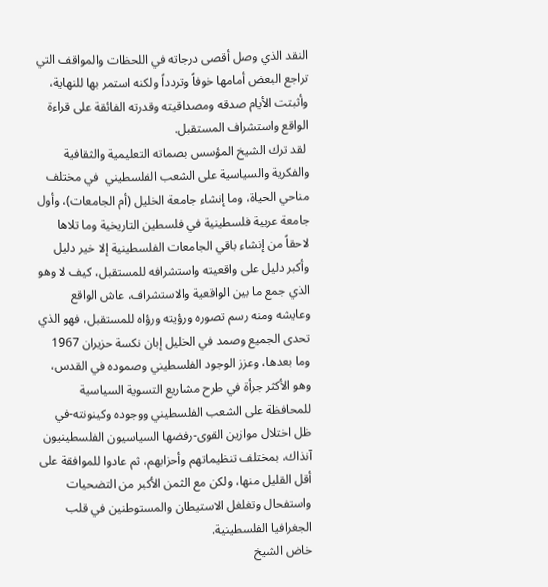النقد الذي وصل أقصى درجاته في اللحظات والمواقف التي تراجع البعض أمامها خوفاً وتردداً ولكنه استمر بها للنهاية، وأثبتت الأيام صدقه ومصداقيته وقدرته الفائقة على قراءة الواقع واستشراف المستقبل.
 لقد ترك الشيخ المؤسس بصماته التعليمية والثقافية والفكرية والسياسية على الشعب الفلسطيني  في مختلف مناحي الحياة، وما إنشاء جامعة الخليل (أم الجامعات)، وأول جامعة عربية فلسطينية في فلسطين التاريخية وما تلاها لاحقاً من إنشاء باقي الجامعات الفلسطينية إلا خير دليل وأكبر دليل على واقعيته واستشرافه للمستقبل، كيف لا وهو الذي جمع ما بين الواقعية والاستشراف، عاش الواقع وعايشه ومنه رسم تصوره ورؤيته ورؤاه للمستقبل، فهو الذي تحدى الجميع وصمد في الخليل إبان نكسة حزيران 1967 وما بعدها، وعزز الوجود الفلسطيني وصموده في القدس، وهو الأكثر جرأة في طرح مشاريع التسوية السياسية  للمحافظة على الشعب الفلسطيني ووجوده وكينونته-في ظل اختلال موازين القوى-رفضها السياسيون الفلسطينيون آنذاك، بمختلف تنظيماتهم وأحزابهم، ثم عادوا للموافقة على أقل القليل منها، ولكن مع الثمن الأكبر من التضحيات واستفحال وتغلغل الاستيطان والمستوطنين في قلب الجغرافيا الفلسطينية.
خاض الشيخ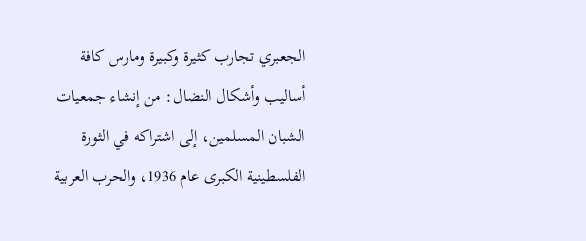الجعبري تجارب كثيرة وكبيرة ومارس كافة أساليب وأشكال النضال: من إنشاء جمعيات الشبان المسلمين، إلى اشتراكه في الثورة الفلسطينية الكبرى عام 1936، والحرب العربية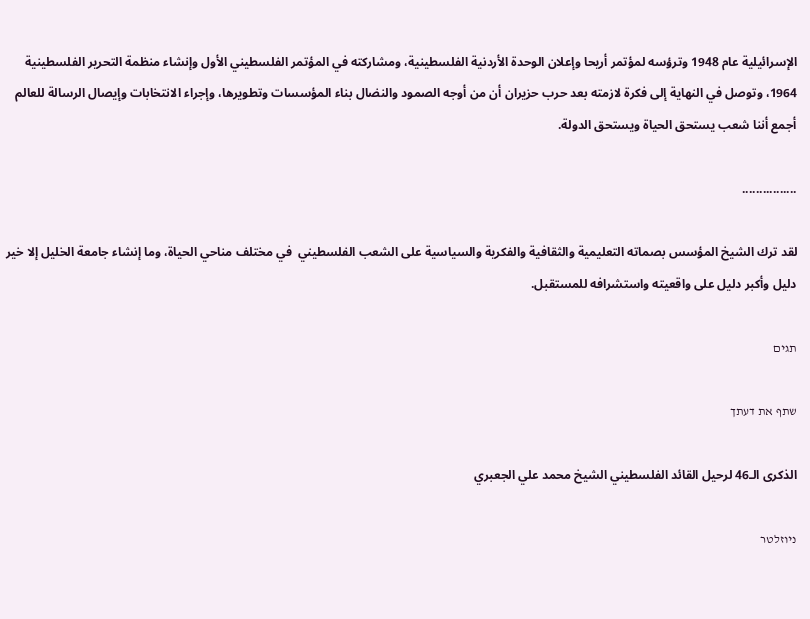الإسرائيلية عام 1948 وترؤسه لمؤتمر أريحا وإعلان الوحدة الأردنية الفلسطينية، ومشاركته في المؤتمر الفلسطيني الأول وإنشاء منظمة التحرير الفلسطينية 1964، وتوصل في النهاية إلى فكرة لازمته بعد حرب حزيران أن من أوجه الصمود والنضال بناء المؤسسات وتطويرها، وإجراء الانتخابات وإيصال الرسالة للعالم أجمع أننا شعب يستحق الحياة ويستحق الدولة.

................

لقد ترك الشيخ المؤسس بصماته التعليمية والثقافية والفكرية والسياسية على الشعب الفلسطيني  في مختلف مناحي الحياة، وما إنشاء جامعة الخليل إلا خير دليل وأكبر دليل على واقعيته واستشرافه للمستقبل.

תגים

שתף את דעתך

الذكرى الـ46 لرحيل القائد الفلسطيني الشيخ محمد علي الجعبري

ניוזלטר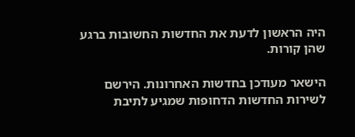היה הראשון לדעת את החדשות החשובות ברגע שהן קורות.

הישאר מעודכן בחדשות האחרונות. הירשם לשירות החדשות הדחופות שמגיע לתיבת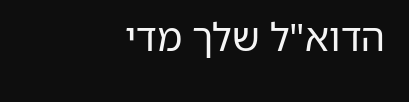הדוא"ל שלך מדי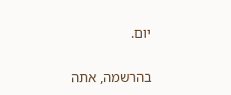יום.

בהרשמה, אתה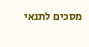מסכים לתנאי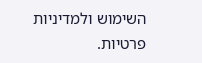השימוש ולמדיניות פרטיות.